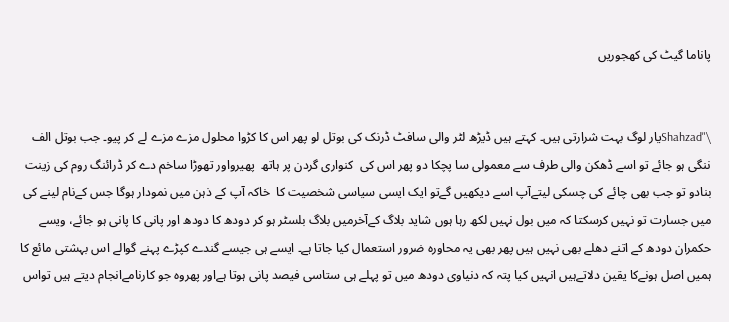پاناما گیٹ کی کھجوریں


\"Shahzadیار لوگ بہت شرارتی ہیں۔ کہتے ہیں ڈیڑھ لٹر والی سافٹ ڈرنک کی بوتل لو پھر اس کا کڑوا محلول مزے مزے لے کر پیو۔ جب بوتل الف ننگی ہو جائے تو اسے ڈھکن والی طرف سے معمولی سا پچکا دو پھر اس کی  کنواری گردن پر ہاتھ  پھیرواور تھوڑا ساخم دے کر ڈرائنگ روم کی زینت بنادو تو جب بھی چائے کی چسکی لیتےآپ اسے دیکھیں گےتو ایک ایسی سیاسی شخصیت کا  خاکہ آپ کے ذہن میں نمودار ہوگا جس کےنام لینے کی میں جسارت تو نہیں کرسکتا کہ میں بول نہیں لکھ رہا ہوں شاید بلاگ کےآخرمیں بلاگ بلسٹر ہو کر دودھ کا دودھ اور پانی کا پانی ہو جائے، ویسے حکمران دودھ کے اتنے دھلے بھی نہیں ہیں پھر بھی یہ محاورہ ضرور استعمال کیا جاتا ہے۔ ایسے ہی جیسے گندے کپڑے پہنے گوالے اس بہشتی مائع کا ہمیں اصل ہونےکا یقین دلاتےہیں انہیں کیا پتہ کہ دنیاوی دودھ میں تو پہلے ہی ستاسی فیصد پانی ہوتا ہےاور پھروہ جو کارنامےانجام دیتے ہیں تواس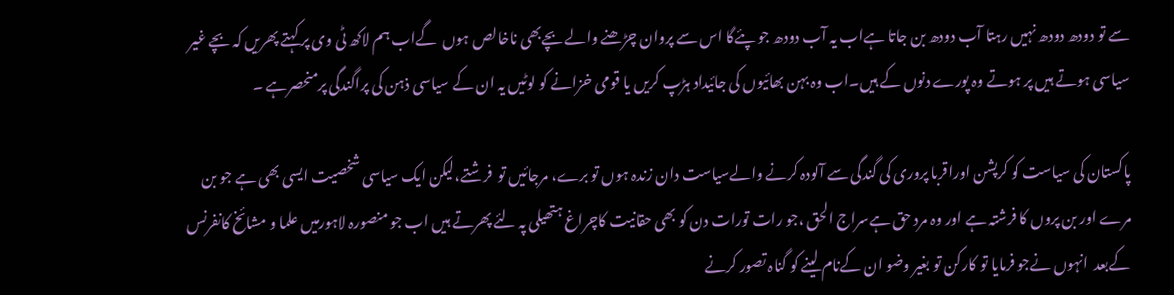سے تو دودھ دودھ نہیں رہتا آب دودھ بن جاتا ہےاب یہ آب دودھ جو پئےگا اس سے پروان چڑھنے والے بچےبھی ناخالص ہوں  گےاب ہم لاکھ ٹی وی پر کہتے پھریں کہ بچے غیر سیاسی ہوتے ہیں پر ہوتے وہ پورے دنوں کے ہیں۔اب وہ بہن بھائیوں کی جائیداد ہڑپ کریں یا قومی خزانے کو لوٹیں یہ ان کے سیاسی ذہن کی پراگندگی پرمنحصرہے ۔

پاکستان کی سیاست کو کرپشن اوراقربا پروری کی گندگی سے آلودہ کرنے والےسیاست دان زندہ ہوں تو برے، مرجائیں تو  فرشتے،لیکن ایک سیاسی شخصیت ایسی بھی ہے جو بن مرے اور بن پروں کا فرشتہ ہے اور وہ مرد حق ہےسراج الحق ،جو رات تورات دن کو بھی حقانیت کاچراغ ہتھیلی پہ لئے پھرتے ہیں اب جو منصورہ لاہورمیں علما و مشائخ کانفرنس کےبعد  انہوں نےجو فرمایا تو کارکن تو بغیر وضو ان کےنام لینے کو گناہ تصور کرنے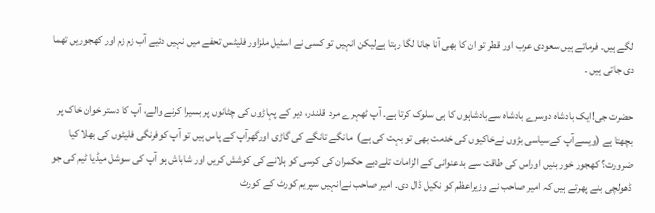لگے ہیں۔ فرماتے ہیں سعودی عرب اور قطر تو ان کا بھی آنا جانا لگا رہتا ہےلیکن انہیں تو کسی نے اسٹیل ملزاور فلیٹس تحفے میں نہیں دئیے آب زم زم اور کھجوریں تھما دی جاتی ہیں ۔

حضرت جی!ایک بادشاہ دوسرے بادشاہ سےبادشاہوں کا ہی سلوک کرتا ہے۔ آپ ٹھہرے مرد  قلندر، دیر کے پہاڑوں کی چٹانوں پر بسیرا کرنے والے، آپ کا دستر خوان خاک پر بچھتا ہے (ویسےآپ کےسیاسی بڑوں نےخاکیوں کی خدمت بھی تو بہت کی ہے)  مانگے تانگے کی گاڑی اورگھرآپ کے پاس ہیں تو آپ کوفرنگی فلیٹوں کی بھلا کیا ضرورت؟ کھجور خور بنیں اوراس کی طاقت سے بدعنوانی کے الزامات تلےدبے حکمران کی کرسی کو ہلانے کی کوشش کریں اور شاباش ہو آپ کی سوشل میڈیا ٹیم کی جو ڈھولچی بنے پھرتے ہیں کہ امیر صاحب نے وزیراعظم کو نکیل ڈال دی۔ امیر صاحب نےانہیں سپریم کورٹ کے کورٹ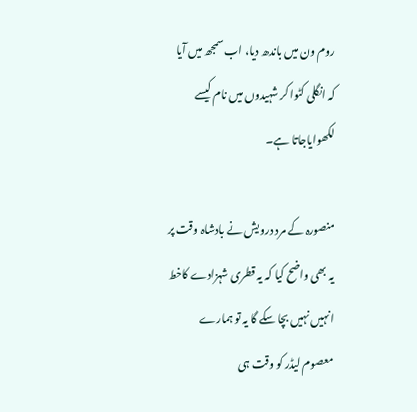روم ون میں باندھ دیا، اب سمجھ میں آیا کہ انگلی کٹوا کر شہیدوں میں نام کیسے لکھوایاجاتا ہے۔

منصورہ کے مرد درویش نے بادشاہ وقت پر یہ بھی واضح کیا کہ یہ قطری شہزادے کاخط انہیں نہیں بچا سکے گا یہ تو ہمارے معصوم لیڈر کو وقت ہی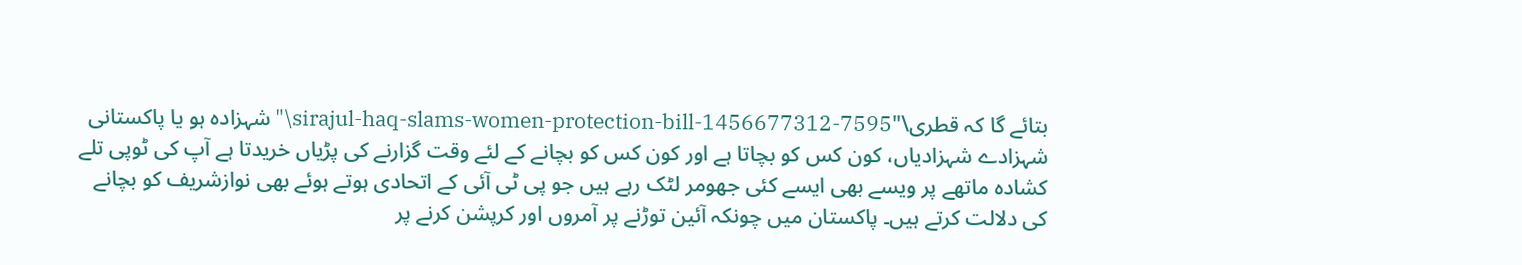بتائے گا کہ قطری\"sirajul-haq-slams-women-protection-bill-1456677312-7595\" شہزادہ ہو یا پاکستانی شہزادے شہزادیاں، کون کس کو بچاتا ہے اور کون کس کو بچانے کے لئے وقت گزارنے کی پڑیاں خریدتا ہے آپ کی ٹوپی تلے کشادہ ماتھے پر ویسے بھی ایسے کئی جھومر لٹک رہے ہیں جو پی ٹی آئی کے اتحادی ہوتے ہوئے بھی نوازشریف کو بچانے کی دلالت کرتے ہیں۔ پاکستان میں چونکہ آئین توڑنے پر آمروں اور کرپشن کرنے پر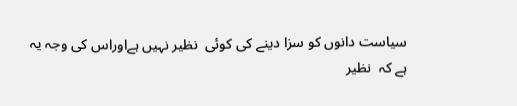سیاست دانوں کو سزا دینے کی کوئی  نظیر نہیں ہےاوراس کی وجہ یہ ہے کہ  نظیر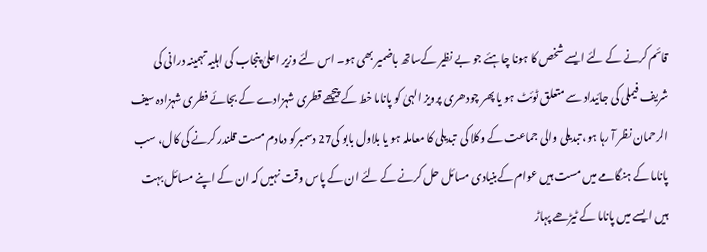قائم کرنے کے لئے ایسے شخص کا ہونا چاہئے جو بے نظیر کےساتھ باضمیر بھی ہو۔ اس لئے وزیر اعلیٰ پنجاب کی اہلیہ تہمینہ درانی کی شریف فیملی کی جائیداد سے متعلق ٹوئٹ ہو یا پھر چودھری پرویز الہیٰ کو پاناما خط کے پیچھے قطری شہزادے کے بجائے فطری شہزادہ سیف الرحمان نظر آ رہا ہو، تبدیلی والی جماعت کے وکلا کی  تبدیلی کا معاملہ ہو یا بلاول بابو کی27 دسمبرکو دمادم مست قلندر کرنے کی کال، سب پاناما کے ہنگامے میں مست ہیں عوام کےبنیادی مسائل حل کرنے کے لئے ان کے پاس وقت نہیں کہ ان کے اپنے مسائل بہت ہیں ایسے میں پاناما کے ٹیڑھے پہاڑ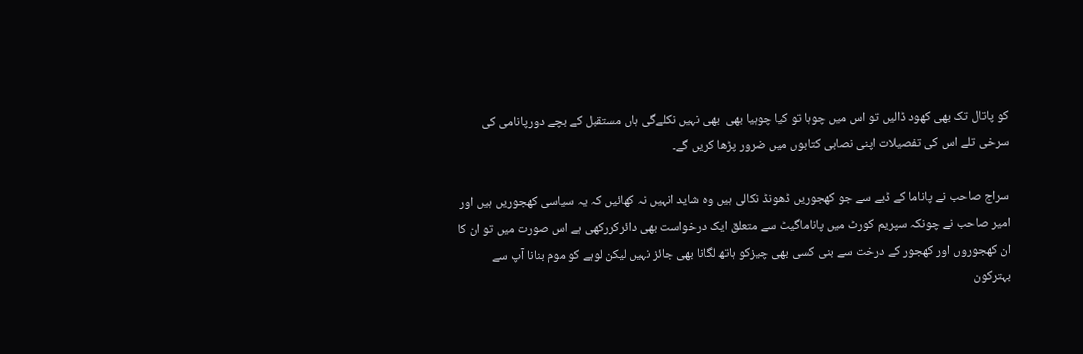کو پاتال تک بھی کھود ڈالیں تو اس میں چوہا تو کیا چوہیا بھی  بھی نہیں نکلےگی ہاں مستقبل کے بچے دورپانامی کی سرخی تلے اس کی تفصیلات اپنی نصابی کتابوں میں ضرور پڑھا کریں گے۔

سراج صاحب نے پاناما کے ڈبے سے جو کھجوریں ڈھونڈ نکالی ہیں وہ شاید انہیں نہ کھائیں کہ یہ سیاسی کھجوریں ہیں اور امیر صاحب نے چونکہ سپریم کورٹ میں پاناماگیٹ سے متعلق ایک درخواست بھی دائرکررکھی ہے اس صورت میں تو ان کا ان کھجوروں اور کھجور کے درخت سے بنی کسی بھی چیزکو ہاتھ لگانا بھی جائز نہیں لیکن لوہے کو موم بنانا آپ سے بہترکون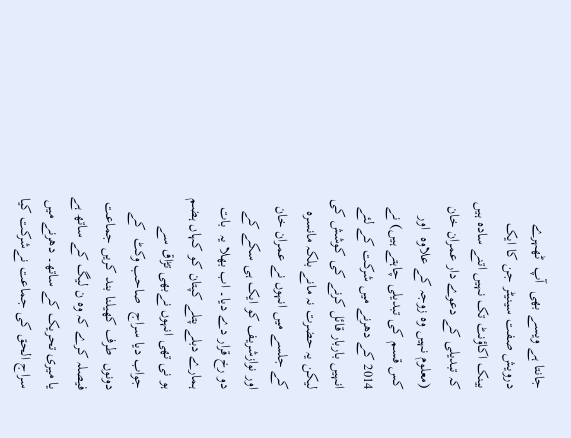جانتا ہے ویسے بھی  آپ  ٹھہرے درویش صفت سینیٹر جن کا ایک بینک اکاؤنٹ تک نہیں اتنے سادہ ہیں کہ تبدیلی کے دعوے دار عمران خان (معلوم نہیں وہ زوجہ کے علاوہ  اور کس قسم کی تبدیلی چاہتے ہیں) نے 2014 کے دھرنے میں شرکت کے لئے انہیں باربار قائل کرنے کی کوشش کی لیکن یہ حضرت نہ مانے بلکہ مانسرہ کے جلسے میں انہوں نے عمران خان اور نوازشریف کو ایک ہی سکے کے دو رخ قرار دے دیا۔ اب بھلا یہ  بات ہمارے دبلے پتلے کپتان کو کہاں ہضم ہو نی تھی انہوں نےبھی تڑاق سے جواب دیا سراج  صاحب وکٹ  کے دونوں  طرف کھیلنا بند کریں جماعت فیصلہ کرے کہ وہ ن لیگ کے ساتھ ہے یا میری تحریک کے ساتھ۔ دھرنے میں سراج الحق کی جماعت نےشرکت کیا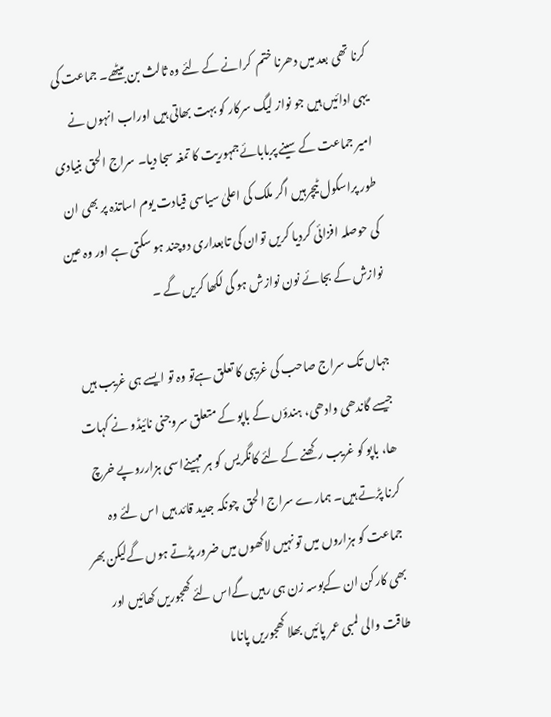کرنا تھی بعد میں دھرنا ختم  کرانے کے لئے وہ ثالث بن بیٹھے۔ جماعت کی یہی ادائیں ہیں جو نواز لیگ سرکار کو بہت بھاتی ہیں اوراب انہوں نے امیر جماعت کے سینے پربابائےجمہوریت کا تمغہ سجا دیا۔ سراج الحق بنیادی طور پراسکول ٹیچرہیں اگر ملک کی اعلیٰ سیاسی قیادت یوم اساتذہ پر بھی ان کی حوصلہ افزائی کردیا کریں توان کی تابعداری دوچند ہو سکتی ہے اور وہ عین نوازش کے بجائے نون نوازش ہو گی لکھا کریں گے ۔

جہاں تک سراج صاحب کی غریبی کا تعلق ہےتو وہ تو ایسے ہی غریب ہیں جیسے گاندھی وادھی، ہندؤں کے باپو کے متعلق سروجنی نائیڈو نے کہات ھا، باپو کو غریب رکھنے کے لئے کانگریس کو ہر مہینےاسی ہزارروپے خرچ کرنا پڑتے ہیں۔ ہمارے سراج الحق  چونکہ جدید قائد ہیں اس لئے وہ جماعت کو ہزاروں میں تو نہیں لاکھوں میں ضرور پڑتے ہوں گےلیکن بھر بھی کارکن ان کےبوسہ زن ہی رہیں گےاس لئے کھجوریں کھائیں اور طاقت والی لمبی عمر پائیں بھلا کھجوریں پاناما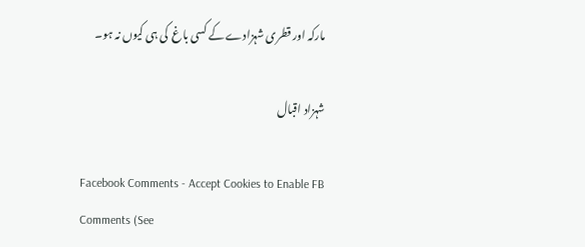مارکہ اور قطری شہزادے کے کسی باغ  کی ہی کیوں نہ ہو۔

شہزاد اقبال

Facebook Comments - Accept Cookies to Enable FB Comments (See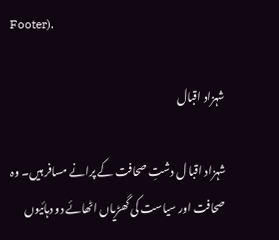Footer).

شہزاد اقبال

شہزاد اقبا ل دشتِ صحافت کے پرانے مسافر ہیں۔ وہ صحافت اور سیاست کی گھڑیاں اٹھائے دو دہائیوں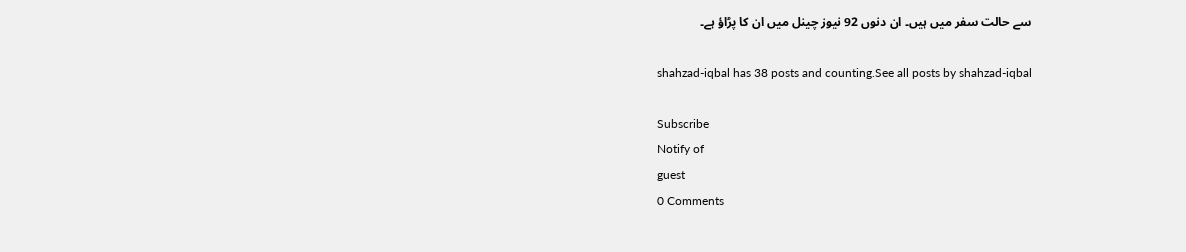سے حالت سفر میں ہیں۔ ان دنوں 92 نیوز چینل میں ان کا پڑاؤ ہے۔

shahzad-iqbal has 38 posts and counting.See all posts by shahzad-iqbal

Subscribe
Notify of
guest
0 Comments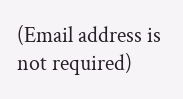(Email address is not required)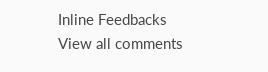Inline Feedbacks
View all comments